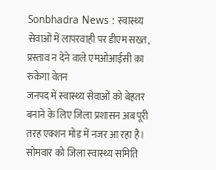Sonbhadra News : स्वास्थ्य सेवाओं में लापरवाही पर डीएम सख्त, प्रस्ताव न देने वाले एमओआईसी का रुकेगा वेतन
जनपद में स्वास्थ्य सेवाओं को बेहतर बनाने के लिए जिला प्रशासन अब पूरी तरह एक्शन मोड में नजर आ रहा है। सोमवार को जिला स्वास्थ्य समिति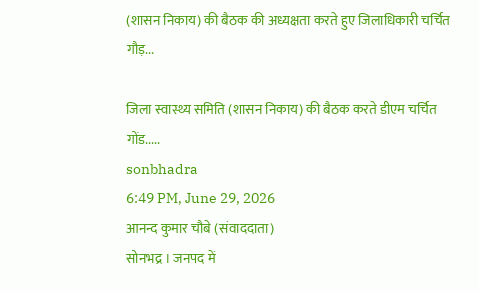(शासन निकाय) की बैठक की अध्यक्षता करते हुए जिलाधिकारी चर्चित गौड़...

जिला स्वास्थ्य समिति (शासन निकाय) की बैठक करते डीएम चर्चित गोंड.....
sonbhadra
6:49 PM, June 29, 2026
आनन्द कुमार चौबे (संवाददाता)
सोनभद्र । जनपद में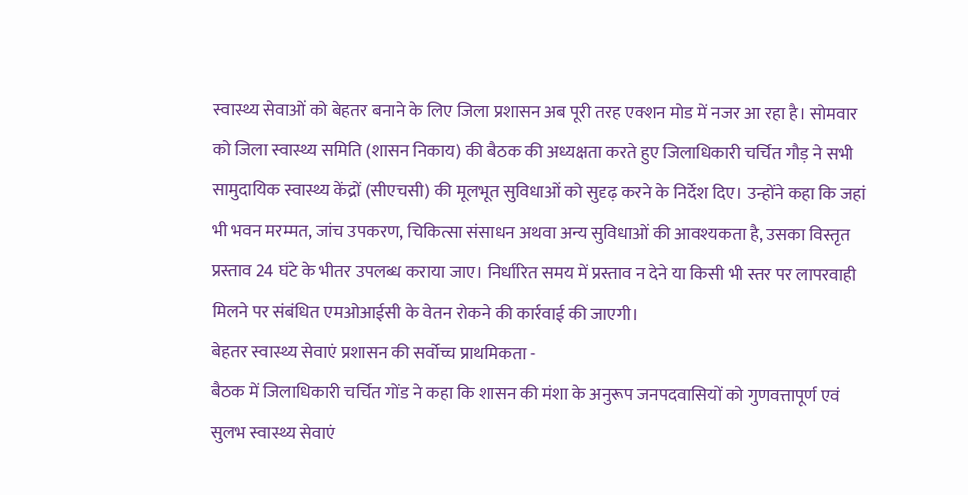स्वास्थ्य सेवाओं को बेहतर बनाने के लिए जिला प्रशासन अब पूरी तरह एक्शन मोड में नजर आ रहा है। सोमवार को जिला स्वास्थ्य समिति (शासन निकाय) की बैठक की अध्यक्षता करते हुए जिलाधिकारी चर्चित गौड़ ने सभी सामुदायिक स्वास्थ्य केंद्रों (सीएचसी) की मूलभूत सुविधाओं को सुदृढ़ करने के निर्देश दिए। उन्होंने कहा कि जहां भी भवन मरम्मत, जांच उपकरण, चिकित्सा संसाधन अथवा अन्य सुविधाओं की आवश्यकता है, उसका विस्तृत प्रस्ताव 24 घंटे के भीतर उपलब्ध कराया जाए। निर्धारित समय में प्रस्ताव न देने या किसी भी स्तर पर लापरवाही मिलने पर संबंधित एमओआईसी के वेतन रोकने की कार्रवाई की जाएगी।
बेहतर स्वास्थ्य सेवाएं प्रशासन की सर्वोच्च प्राथमिकता -
बैठक में जिलाधिकारी चर्चित गोंड ने कहा कि शासन की मंशा के अनुरूप जनपदवासियों को गुणवत्तापूर्ण एवं सुलभ स्वास्थ्य सेवाएं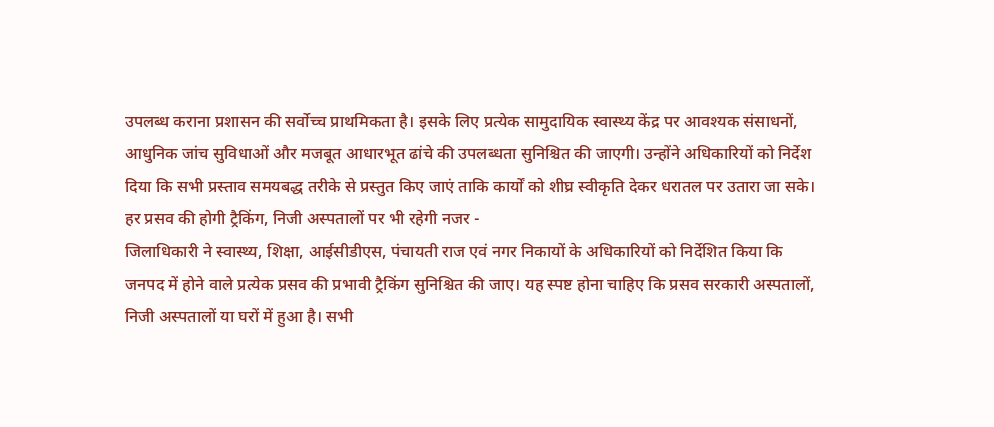उपलब्ध कराना प्रशासन की सर्वोच्च प्राथमिकता है। इसके लिए प्रत्येक सामुदायिक स्वास्थ्य केंद्र पर आवश्यक संसाधनों, आधुनिक जांच सुविधाओं और मजबूत आधारभूत ढांचे की उपलब्धता सुनिश्चित की जाएगी। उन्होंने अधिकारियों को निर्देश दिया कि सभी प्रस्ताव समयबद्ध तरीके से प्रस्तुत किए जाएं ताकि कार्यों को शीघ्र स्वीकृति देकर धरातल पर उतारा जा सके।
हर प्रसव की होगी ट्रैकिंग, निजी अस्पतालों पर भी रहेगी नजर -
जिलाधिकारी ने स्वास्थ्य, शिक्षा, आईसीडीएस, पंचायती राज एवं नगर निकायों के अधिकारियों को निर्देशित किया कि जनपद में होने वाले प्रत्येक प्रसव की प्रभावी ट्रैकिंग सुनिश्चित की जाए। यह स्पष्ट होना चाहिए कि प्रसव सरकारी अस्पतालों, निजी अस्पतालों या घरों में हुआ है। सभी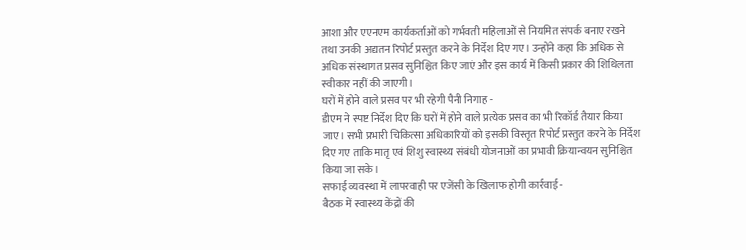आशा और एएनएम कार्यकर्ताओं को गर्भवती महिलाओं से नियमित संपर्क बनाए रखने तथा उनकी अद्यतन रिपोर्ट प्रस्तुत करने के निर्देश दिए गए। उन्होंने कहा कि अधिक से अधिक संस्थागत प्रसव सुनिश्चित किए जाएं और इस कार्य में किसी प्रकार की शिथिलता स्वीकार नहीं की जाएगी।
घरों में होने वाले प्रसव पर भी रहेगी पैनी निगाह -
डीएम ने स्पष्ट निर्देश दिए कि घरों में होने वाले प्रत्येक प्रसव का भी रिकॉर्ड तैयार किया जाए। सभी प्रभारी चिकित्सा अधिकारियों को इसकी विस्तृत रिपोर्ट प्रस्तुत करने के निर्देश दिए गए ताकि मातृ एवं शिशु स्वास्थ्य संबंधी योजनाओं का प्रभावी क्रियान्वयन सुनिश्चित किया जा सके।
सफाई व्यवस्था में लापरवाही पर एजेंसी के खिलाफ होगी कार्रवाई -
बैठक में स्वास्थ्य केंद्रों की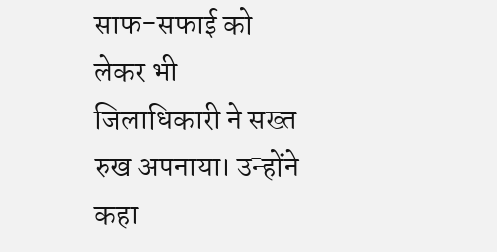साफ-सफाई को लेकर भी जिलाधिकारी ने सख्त रुख अपनाया। उन्होंने कहा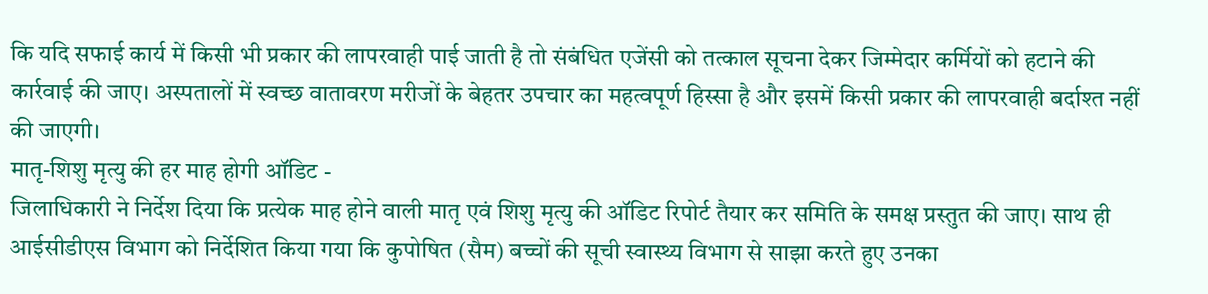कि यदि सफाई कार्य में किसी भी प्रकार की लापरवाही पाई जाती है तो संबंधित एजेंसी को तत्काल सूचना देकर जिम्मेदार कर्मियों को हटाने की कार्रवाई की जाए। अस्पतालों में स्वच्छ वातावरण मरीजों के बेहतर उपचार का महत्वपूर्ण हिस्सा है और इसमें किसी प्रकार की लापरवाही बर्दाश्त नहीं की जाएगी।
मातृ-शिशु मृत्यु की हर माह होगी ऑडिट -
जिलाधिकारी ने निर्देश दिया कि प्रत्येक माह होने वाली मातृ एवं शिशु मृत्यु की ऑडिट रिपोर्ट तैयार कर समिति के समक्ष प्रस्तुत की जाए। साथ ही आईसीडीएस विभाग को निर्देशित किया गया कि कुपोषित (सैम) बच्चों की सूची स्वास्थ्य विभाग से साझा करते हुए उनका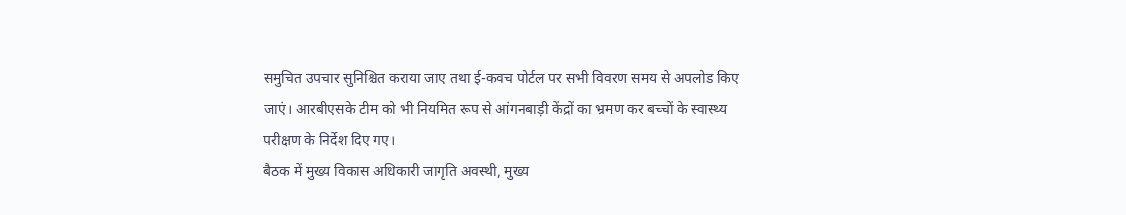समुचित उपचार सुनिश्चित कराया जाए तथा ई-कवच पोर्टल पर सभी विवरण समय से अपलोड किए जाएं। आरबीएसके टीम को भी नियमित रूप से आंगनबाड़ी केंद्रों का भ्रमण कर बच्चों के स्वास्थ्य परीक्षण के निर्देश दिए गए।
बैठक में मुख्य विकास अधिकारी जागृति अवस्थी, मुख्य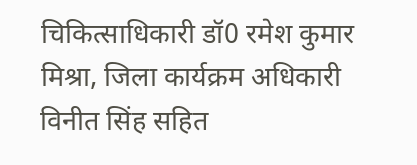चिकित्साधिकारी डॉ0 रमेश कुमार मिश्रा, जिला कार्यक्रम अधिकारी विनीत सिंह सहित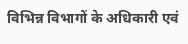विभिन्न विभागों के अधिकारी एवं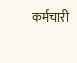कर्मचारी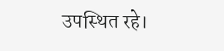उपस्थित रहे।